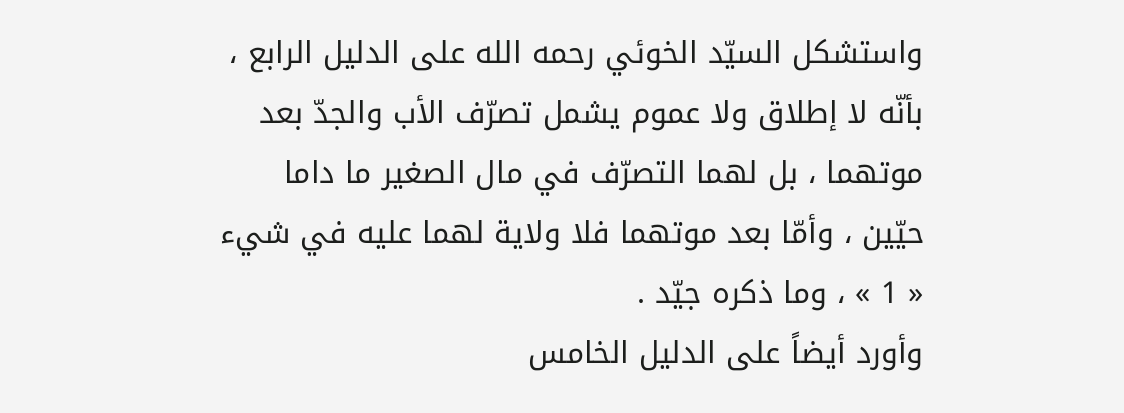واستشكل السيّد الخوئي رحمه الله على الدليل الرابع ، بأنّه لا إطلاق ولا عموم يشمل تصرّف الأب والجدّ بعد موتهما ، بل لهما التصرّف في مال الصغير ما داما حيّين ، وأمّا بعد موتهما فلا ولاية لهما عليه في شيء « 1 » ، وما ذكره جيّد .
وأورد أيضاً على الدليل الخامس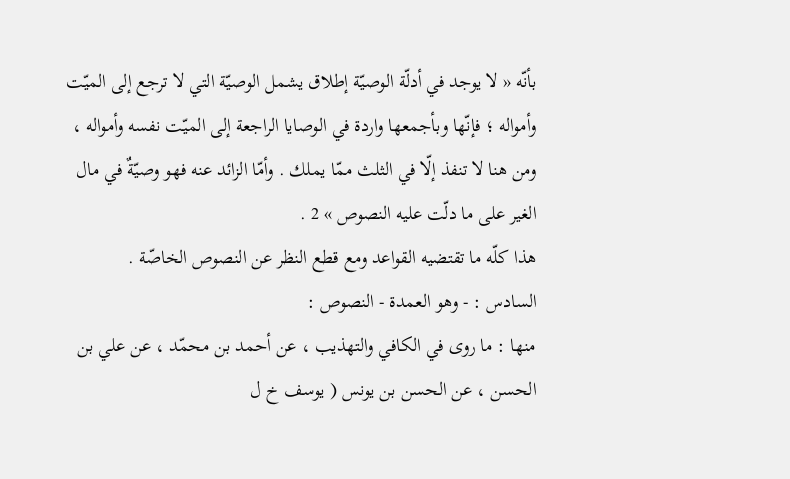بأنّه « لا يوجد في أدلّة الوصيّة إطلاق يشمل الوصيّة التي لا ترجع إلى الميّت وأمواله ؛ فإنّها وبأجمعها واردة في الوصايا الراجعة إلى الميّت نفسه وأمواله ، ومن هنا لا تنفذ إلّا في الثلث ممّا يملك . وأمّا الزائد عنه فهو وصيّةٌ في مال الغير على ما دلّت عليه النصوص » 2 .
هذا كلّه ما تقتضيه القواعد ومع قطع النظر عن النصوص الخاصّة .
السادس : - وهو العمدة - النصوص :
منها : ما روى في الكافي والتهذيب ، عن أحمد بن محمّد ، عن علي بن الحسن ، عن الحسن بن يونس ( يوسف خ ل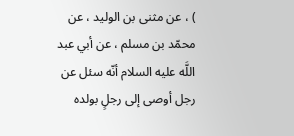) ، عن مثنى بن الوليد ، عن محمّد بن مسلم ، عن أبي عبد اللَّه عليه السلام أنّه سئل عن رجل أوصى إلى رجلٍ بولده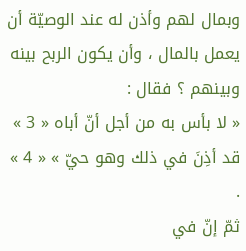وبمال لهم وأذن له عند الوصيّة أن يعمل بالمال ، وأن يكون الربح بينه وبينهم ؟ فقال :
« لا بأس به من أجل أنّ أباه « 3 » قد أذِنَ في ذلك وهو حيّ » « 4 » .
ثمّ إنّ في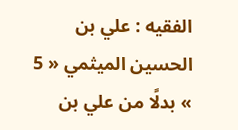الفقيه : علي بن الحسين الميثمي « 5 » بدلًا من علي بن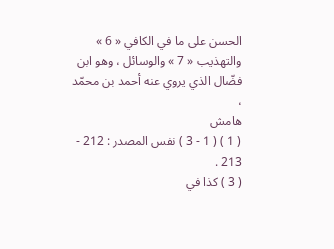الحسن على ما في الكافي « 6 » والتهذيب « 7 » والوسائل ، وهو ابن فضّال الذي يروي عنه أحمد بن محمّد ،
هامش
( 1 ) ( 1 - 3 ) نفس المصدر : 212 - 213 .
( 3 ) كذا في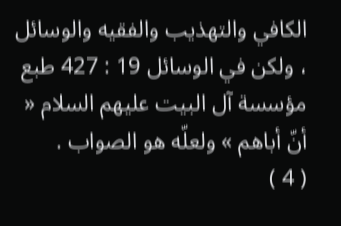الكافي والتهذيب والفقيه والوسائل ، ولكن في الوسائل 19 : 427 طبع مؤسسة آل البيت عليهم السلام « أنّ أباهم » ولعلّه هو الصواب .
( 4 )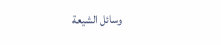وسائل الشيعة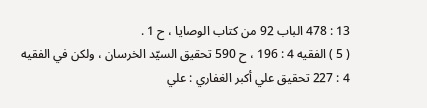13 : 478 الباب 92 من كتاب الوصايا ، ح 1 .
( 5 ) الفقيه 4 : 196 ، ح 590 تحقيق السيّد الخرسان ، ولكن في الفقيه 4 : 227 تحقيق علي أكبر الغفاري : علي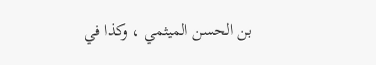بن الحسن الميثمي ، وكذا في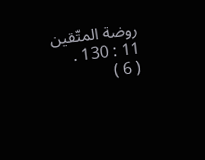روضة المتّقين 11 : 130 .
( 6 )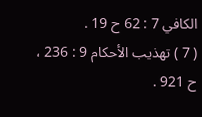الكافي 7 : 62 ح 19 .
( 7 ) تهذيب الأحكام 9 : 236 ، ح 921 .